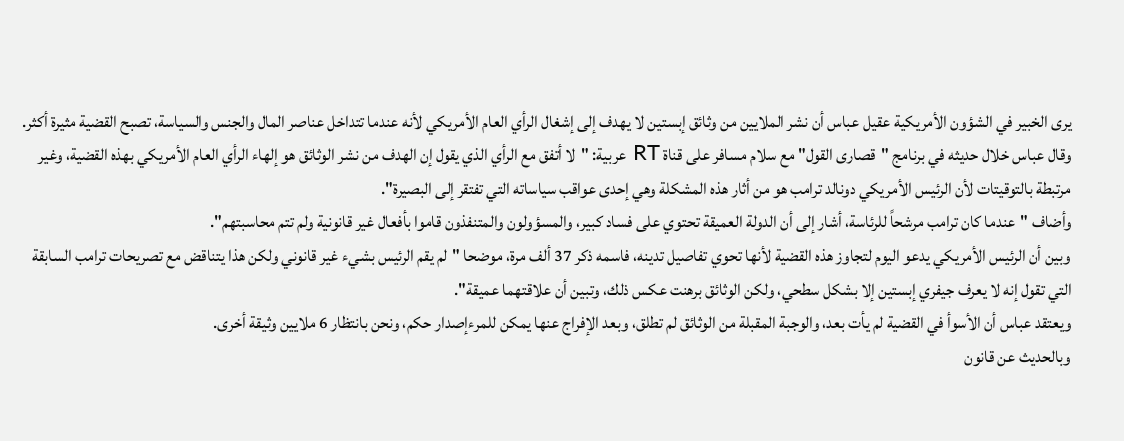يرى الخبير في الشؤون الأمريكية عقيل عباس أن نشر الملايين من وثائق إبستين لا يهدف إلى إشغال الرأي العام الأمريكي لأنه عندما تتداخل عناصر المال والجنس والسياسة، تصبح القضية مثيرة أكثر.
وقال عباس خلال حديثه في برنامج "قصارى القول" مع سلام مسافر على قناة RT عربية: "لا أتفق مع الرأي الذي يقول إن الهدف من نشر الوثائق هو إلهاء الرأي العام الأمريكي بهذه القضية، وغير مرتبطة بالتوقيتات لأن الرئيس الأمريكي دونالد ترامب هو من أثار هذه المشكلة وهي إحدى عواقب سياساته التي تفتقر إلى البصيرة".
وأضاف "عندما كان ترامب مرشحاً للرئاسة، أشار إلى أن الدولة العميقة تحتوي على فساد كبير، والمسؤولون والمتنفذون قاموا بأفعال غير قانونية ولم تتم محاسبتهم".
وبين أن الرئيس الأمريكي يدعو اليوم لتجاوز هذه القضية لأنها تحوي تفاصيل تدينه، فاسمه ذكر 37 ألف مرة، موضحا "لم يقم الرئيس بشيء غير قانوني ولكن هذا يتناقض مع تصريحات ترامب السابقة التي تقول إنه لا يعرف جيفري إبستين إلا بشكل سطحي، ولكن الوثائق برهنت عكس ذلك، وتبين أن علاقتهما عميقة".
ويعتقد عباس أن الأسوأ في القضية لم يأت بعد، والوجبة المقبلة من الوثائق لم تطلق، وبعد الإفراج عنها يمكن للمرءإصدار حكم، ونحن بانتظار 6 ملايين وثيقة أخرى.
وبالحديث عن قانون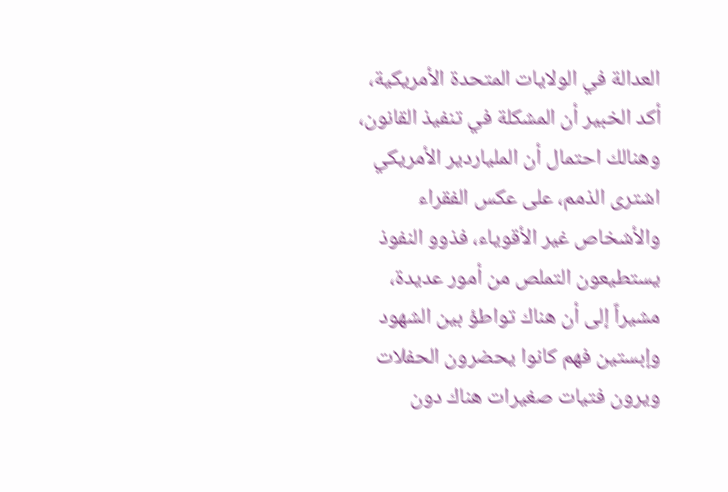العدالة في الولايات المتحدة الأمريكية، أكد الخبير أن المشكلة في تنفيذ القانون، وهنالك احتمال أن الملياردير الأمريكي اشترى الذمم، على عكس الفقراء والأشخاص غير الأقوياء، فذوو النفوذ يستطيعون التملص من أمور عديدة، مشيراً إلى أن هناك تواطؤ بين الشهود وإبستين فهم كانوا يحضرون الحفلات ويرون فتيات صغيرات هناك دون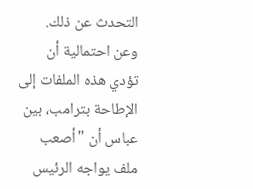التحدث عن ذلك.
وعن احتمالية أن تؤدي هذه الملفات إلى الإطاحة بترامب، بين عباس أن "أصعب ملف يواجه الرئيس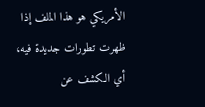الأمريكي هو هذا الملف إذا ظهرت تطورات جديدة فيه، أي الكشف عن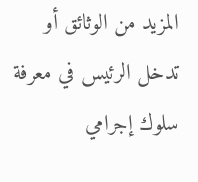المزيد من الوثائق أو تدخل الرئيس في معرفة سلوك إجرامي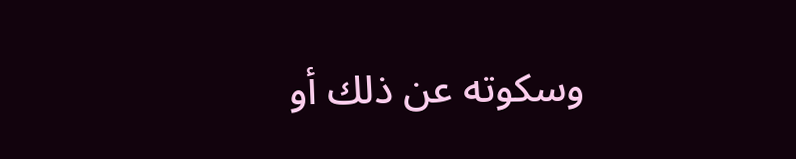وسكوته عن ذلك أو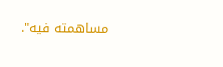مساهمته فيه".